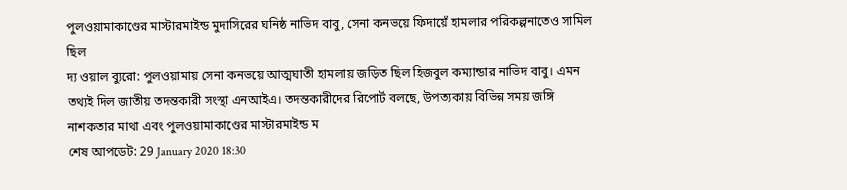পুলওয়ামাকাণ্ডের মাস্টারমাইন্ড মুদাসিরের ঘনিষ্ঠ নাভিদ বাবু, সেনা কনভয়ে ফিদায়েঁ হামলার পরিকল্পনাতেও সামিল ছিল
দ্য ওয়াল ব্যুরো: পুলওয়ামায় সেনা কনভয়ে আত্মঘাতী হামলায় জড়িত ছিল হিজবুল কম্যান্ডার নাভিদ বাবু। এমন তথ্যই দিল জাতীয় তদন্তকারী সংস্থা এনআইএ। তদন্তকারীদের রিপোর্ট বলছে, উপত্যকায় বিভিন্ন সময় জঙ্গি নাশকতার মাথা এবং পুলওয়ামাকাণ্ডের মাস্টারমাইন্ড ম
শেষ আপডেট: 29 January 2020 18:30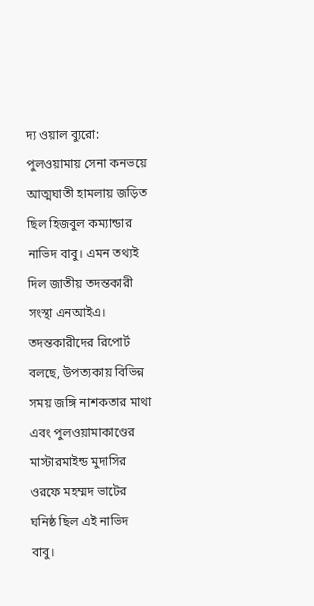দ্য ওয়াল ব্যুরো: পুলওয়ামায় সেনা কনভয়ে আত্মঘাতী হামলায় জড়িত ছিল হিজবুল কম্যান্ডার নাভিদ বাবু। এমন তথ্যই দিল জাতীয় তদন্তকারী সংস্থা এনআইএ। তদন্তকারীদের রিপোর্ট বলছে, উপত্যকায় বিভিন্ন সময় জঙ্গি নাশকতার মাথা এবং পুলওয়ামাকাণ্ডের মাস্টারমাইন্ড মুদাসির ওরফে মহম্মদ ভাটের ঘনিষ্ঠ ছিল এই নাভিদ বাবু।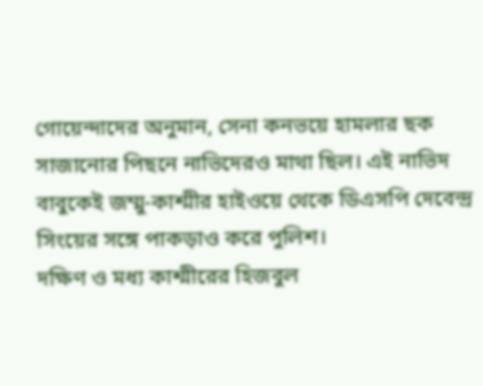গোয়েন্দাদের অনুমান, সেনা কনভয়ে হামলার ছক সাজানোর পিছনে নাভিদেরও মাথা ছিল। এই নাভিদ বাবুকেই জম্মু-কাশ্মীর হাইওয়ে থেকে ডিএসপি দেবেন্দ্র সিংয়ের সঙ্গে পাকড়াও করে পুলিশ।
দক্ষিণ ও মধ্য কাশ্মীরের হিজবুল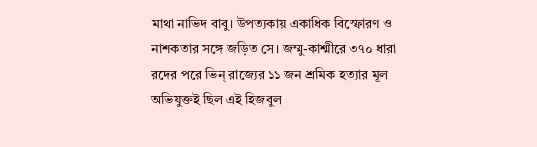মাথা নাভিদ বাবু। উপত্যকায় একাধিক বিস্ফোরণ ও নাশকতার সঙ্গে জড়িত সে। জম্মু-কাশ্মীরে ৩৭০ ধারা রদের পরে ভিন্ রাজ্যের ১১ জন শ্রমিক হত্যার মূল অভিযুক্তই ছিল এই হিজবুল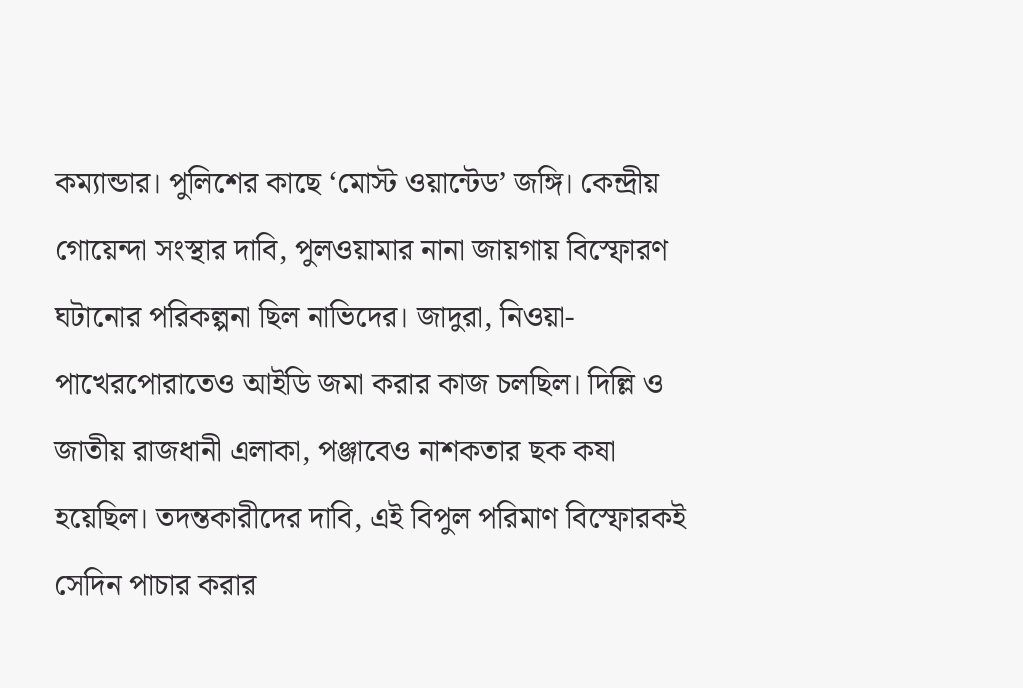কম্যান্ডার। পুলিশের কাছে ‘মোস্ট ওয়ান্টেড’ জঙ্গি। কেন্দ্রীয় গোয়েন্দা সংস্থার দাবি, পুলওয়ামার নানা জায়গায় বিস্ফোরণ ঘটানোর পরিকল্পনা ছিল নাভিদের। জাদুরা, নিওয়া-পাখেরপোরাতেও আইডি জমা করার কাজ চলছিল। দিল্লি ও জাতীয় রাজধানী এলাকা, পঞ্জাবেও নাশকতার ছক কষা হয়েছিল। তদন্তকারীদের দাবি, এই বিপুল পরিমাণ বিস্ফোরকই সেদিন পাচার করার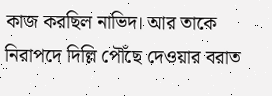কাজ করছিল নাভিদ। আর তাকে নিরাপদে দিল্লি পৌঁছে দেওয়ার বরাত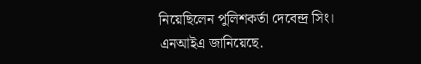নিয়েছিলেন পুলিশকর্তা দেবেন্দ্র সিং।
এনআইএ জানিয়েছে.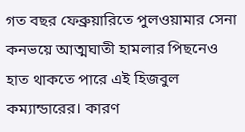গত বছর ফেব্রুয়ারিতে পুলওয়ামার সেনা কনভয়ে আত্মঘাতী হামলার পিছনেও হাত থাকতে পারে এই হিজবুল কম্যান্ডারের। কারণ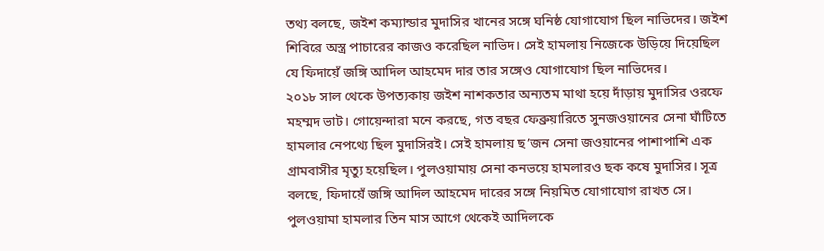তথ্য বলছে, জইশ কম্যান্ডার মুদাসির খানের সঙ্গে ঘনিষ্ঠ যোগাযোগ ছিল নাভিদের। জইশ শিবিরে অস্ত্র পাচারের কাজও করেছিল নাভিদ। সেই হামলায় নিজেকে উড়িয়ে দিয়েছিল যে ফিদায়েঁ জঙ্গি আদিল আহমেদ দার তার সঙ্গেও যোগাযোগ ছিল নাভিদের।
২০১৮ সাল থেকে উপত্যকায় জইশ নাশকতার অন্যতম মাথা হয়ে দাঁড়ায় মুদাসির ওরফে মহম্মদ ভাট। গোয়েন্দারা মনে করছে, গত বছর ফেব্রুয়ারিতে সুনজওয়ানের সেনা ঘাঁটিতে হামলার নেপথ্যে ছিল মুদাসিরই। সেই হামলায় ছ’জন সেনা জওয়ানের পাশাপাশি এক গ্রামবাসীর মৃত্যু হয়েছিল। পুলওয়ামায় সেনা কনভয়ে হামলারও ছক কষে মুদাসির। সূত্র বলছে, ফিদায়েঁ জঙ্গি আদিল আহমেদ দারের সঙ্গে নিয়মিত যোগাযোগ রাখত সে। পুলওয়ামা হামলার তিন মাস আগে থেকেই আদিলকে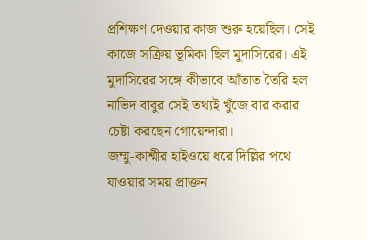প্রশিক্ষণ দেওয়ার কাজ শুরু হয়েছিল। সেই কাজে সক্রিয় ভূমিকা ছিল মুদাসিরের। এই মুদাসিরের সঙ্গে কীভাবে আঁতাত তৈরি হল নাভিদ বাবুর সেই তথ্যই খুঁজে বার করার চেষ্টা করছেন গোয়েন্দারা।
জম্মু-কাশ্মীর হাইওয়ে ধরে দিল্লির পথে যাওয়ার সময় প্রাক্তন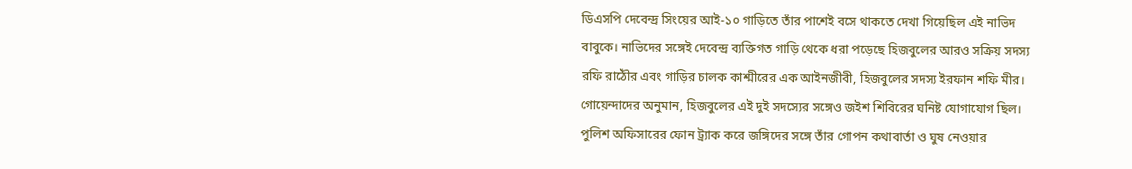ডিএসপি দেবেন্দ্র সিংয়ের আই-১০ গাড়িতে তাঁর পাশেই বসে থাকতে দেখা গিয়েছিল এই নাভিদ বাবুকে। নাভিদের সঙ্গেই দেবেন্দ্র ব্যক্তিগত গাড়ি থেকে ধরা পড়েছে হিজবুলের আরও সক্রিয় সদস্য রফি রাঠৌর এবং গাড়ির চালক কাশ্মীরের এক আইনজীবী, হিজবুলের সদস্য ইরফান শফি মীর। গোয়েন্দাদের অনুমান, হিজবুলের এই দুই সদস্যের সঙ্গেও জইশ শিবিরের ঘনিষ্ট যোগাযোগ ছিল। পুলিশ অফিসারের ফোন ট্র্যাক করে জঙ্গিদের সঙ্গে তাঁর গোপন কথাবার্তা ও ঘুষ নেওয়ার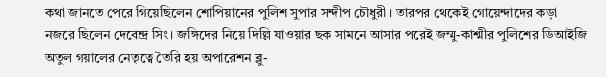কথা জানতে পেরে গিয়েছিলেন শোপিয়ানের পুলিশ সুপার সন্দীপ চৌধুরী। তারপর থেকেই গোয়েন্দাদের কড়া নজরে ছিলেন দেবেন্দ্র সিং। জঙ্গিদের নিয়ে দিল্লি যাওয়ার ছক সামনে আসার পরেই জম্মু-কাশ্মীর পুলিশের ডিআইজি অতুল গয়ালের নেতৃত্বে তৈরি হয় অপারেশন ব্লু-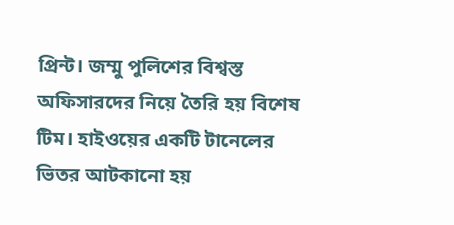প্রিন্ট। জম্মু পুলিশের বিশ্বস্ত অফিসারদের নিয়ে তৈরি হয় বিশেষ টিম। হাইওয়ের একটি টানেলের ভিতর আটকানো হয়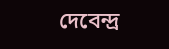দেবেন্দ্র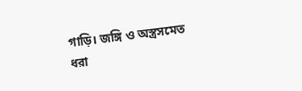গাড়ি। জঙ্গি ও অস্ত্রসমেত ধরা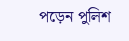পড়েন পুলিশ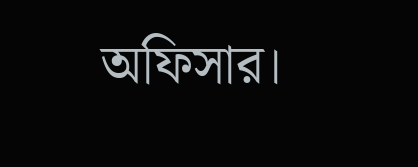অফিসার।